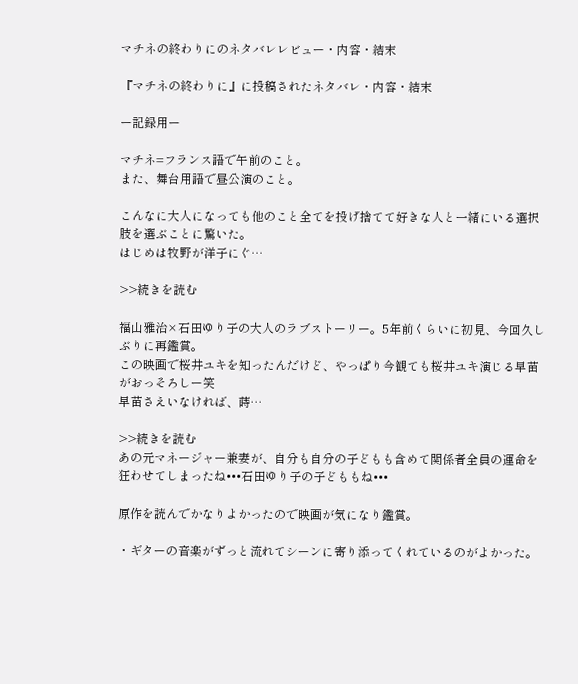マチネの終わりにのネタバレレビュー・内容・結末

『マチネの終わりに』に投稿されたネタバレ・内容・結末

ー記録用ー

マチネ=フランス語で午前のこと。
また、舞台用語で昼公演のこと。

こんなに大人になっても他のこと全てを投げ捨てて好きな人と一緒にいる選択肢を選ぶことに驚いた。
はじめは牧野が洋子にぐ…

>>続きを読む

福山雅治×石田ゆり子の大人のラブストーリー。5年前くらいに初見、今回久しぶりに再鑑賞。
この映画で桜井ユキを知ったんだけど、やっぱり今観ても桜井ユキ演じる早苗がおっそろしー笑
早苗さえいなければ、蒔…

>>続きを読む
あの元マネージャー兼妻が、自分も自分の子どもも含めて関係者全員の運命を狂わせてしまったね•••石田ゆり子の子どももね•••

原作を読んでかなりよかったので映画が気になり鑑賞。

・ギターの音楽がずっと流れてシーンに寄り添ってくれているのがよかった。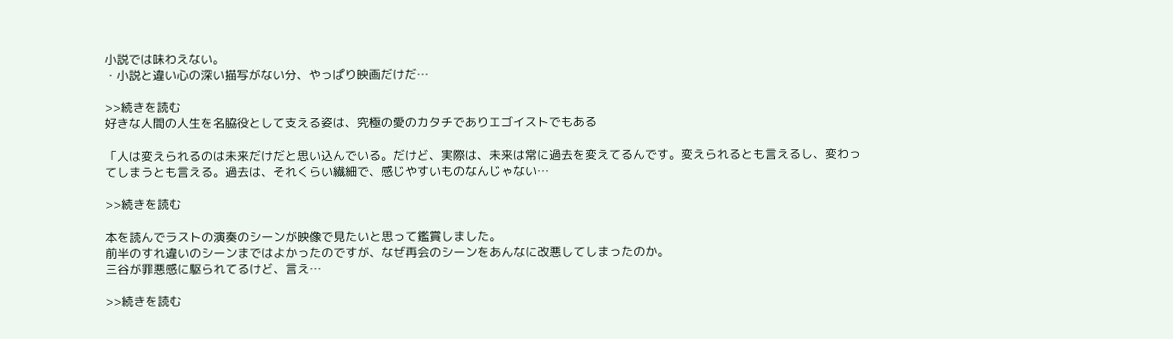小説では味わえない。
・小説と違い心の深い描写がない分、やっぱり映画だけだ…

>>続きを読む
好きな人間の人生を名脇役として支える姿は、究極の愛のカタチでありエゴイストでもある

「人は変えられるのは未来だけだと思い込んでいる。だけど、実際は、未来は常に過去を変えてるんです。変えられるとも言えるし、変わってしまうとも言える。過去は、それくらい繊細で、感じやすいものなんじゃない…

>>続きを読む

本を読んでラストの演奏のシーンが映像で見たいと思って鑑賞しました。
前半のすれ違いのシーンまではよかったのですが、なぜ再会のシーンをあんなに改悪してしまったのか。
三谷が罪悪感に駆られてるけど、言え…

>>続きを読む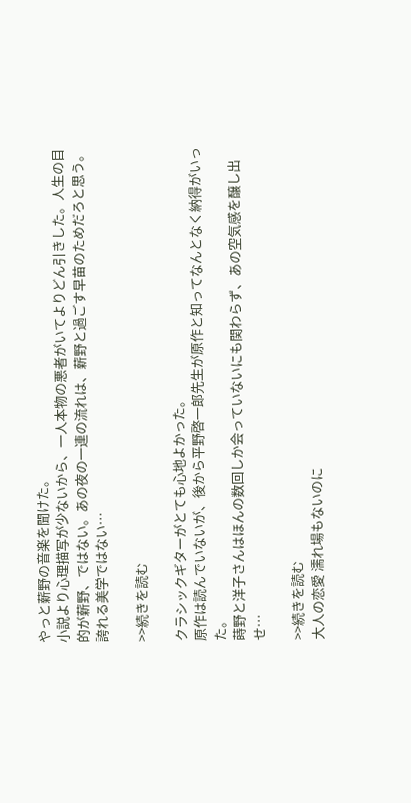やっと薪野の音楽を聞けた。
小説より心理描写が少ないから、一人本物の悪者がいてよりどん引きした。人生の目的が薪野、ではない。あの夜の一連の流れは、薪野と過ごす早苗のためだろと思う。誇れる美学ではない…

>>続きを読む

クラシックギターがとても心地よかった。
原作は読んでいないが、後から平野啓一郎先生が原作と知ってなんとなく納得がいった。
蒔野と洋子さんはほんの数回しか会っていないにも関わらず、あの空気感を醸し出せ…

>>続きを読む
大人の恋愛 濡れ場もないのに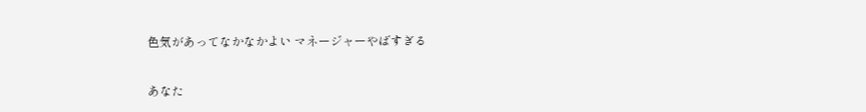色気があってなかなかよい マネージャーやばすぎる

あなた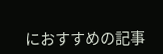におすすめの記事